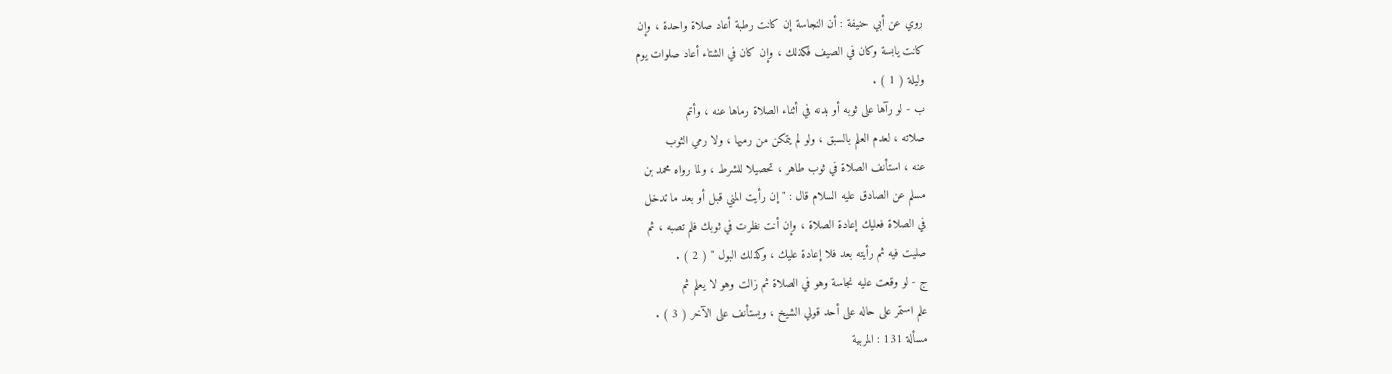روي عن أبي حنيفة : أن النجاسة إن كانت رطبة أعاد صلاة واحدة ، وإن
كانت يابسة وكان في الصيف فكذلك ، وإن كان في الشتاء أعاد صلوات يوم
وليلة ( 1 ) .
ب - لو رآها على ثوبه أو بدنه في أثناء الصلاة رماها عنه ، وأتم
صلاته ، لعدم العلم بالسبق ، ولو لم يتمكن من رميها ، ولا رمي الثوب
عنه ، استأنف الصلاة في ثوب طاهر ، تحصيلا للشرط ، ولما رواه محمد بن
مسلم عن الصادق عليه السلام قال : " إن رأيت المني قبل أو بعد ما تدخل
في الصلاة فعليك إعادة الصلاة ، وإن أنت نظرت في ثوبك فلم تصبه ، ثم
صليت فيه ثم رأيته بعد فلا إعادة عليك ، وكذلك البول " ( 2 ) .
ج - لو وقعت عليه نجاسة وهو في الصلاة ثم زالت وهو لا يعلم ثم
علم استمر على حاله على أحد قولي الشيخ ، ويستأنف على الآخر ( 3 ) .
مسألة 131 : المربية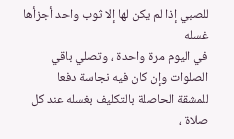للصبي إذا لم يكن لها إلا ثوب واحد أجزأها غسله
في اليوم مرة واحدة ، وتصلي باقي الصلوات وإن كان فيه نجاسة دفعا
للمشقة الحاصلة بالتكليف بغسله عند كل صلاة ،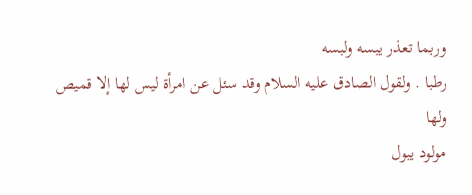وربما تعذر يبسه ولبسه
رطبا . ولقول الصادق عليه السلام وقد سئل عن امرأة ليس لها إلا قميص ولها
مولود يبول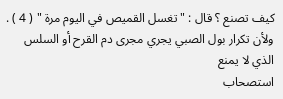كيف تصنع ؟ قال : " تغسل القميص في اليوم مرة " ( 4 ) .
ولأن تكرار بول الصبي يجري مجرى دم القرح أو السلس الذي لا يمنع
استصحاب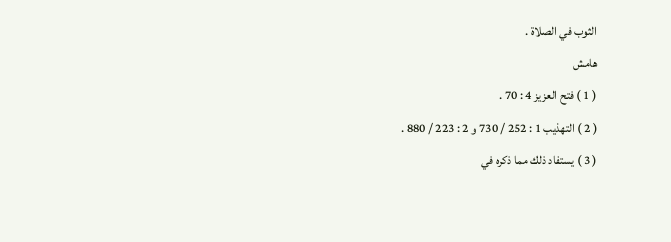الثوب في الصلاة .
هامش
( 1 ) فتح العزيز 4 : 70 .
( 2 ) التهذيب 1 : 252 / 730 و 2 : 223 / 880 .
( 3 ) يستفاد ذلك مما ذكره في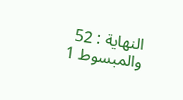النهاية : 52 والمبسوط 1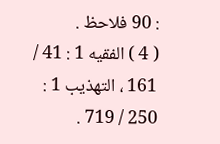: 90 فلاحظ .
( 4 ) الفقيه 1 : 41 / 161 ، التهذيب 1 : 250 / 719 .